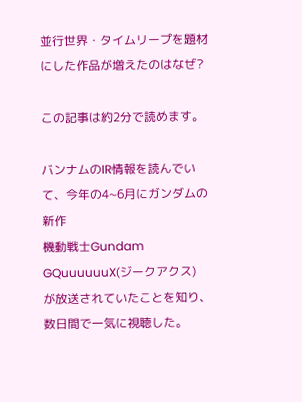並行世界・タイムリープを題材にした作品が増えたのはなぜ?

この記事は約2分で読めます。

バンナムのIR情報を読んでいて、今年の4~6月にガンダムの新作
機動戦士Gundam GQuuuuuuX(ジークアクス)
が放送されていたことを知り、数日間で一気に視聴した。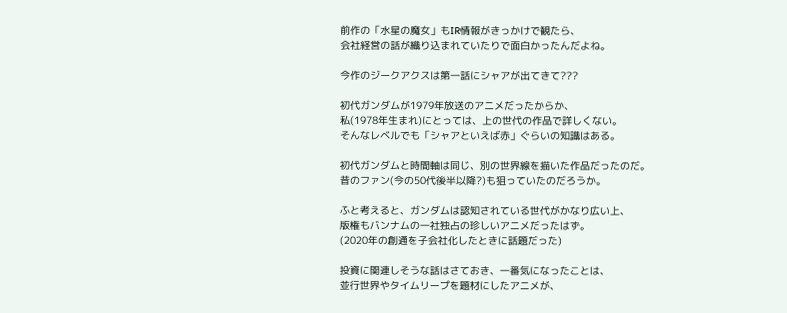前作の「水星の魔女」もIR情報がきっかけで観たら、
会社経営の話が織り込まれていたりで面白かったんだよね。

今作のジークアクスは第一話にシャアが出てきて???

初代ガンダムが1979年放送のアニメだったからか、
私(1978年生まれ)にとっては、上の世代の作品で詳しくない。
そんなレベルでも「シャアといえば赤」ぐらいの知識はある。

初代ガンダムと時間軸は同じ、別の世界線を描いた作品だったのだ。
昔のファン(今の50代後半以降?)も狙っていたのだろうか。

ふと考えると、ガンダムは認知されている世代がかなり広い上、
版権もバンナムの一社独占の珍しいアニメだったはず。
(2020年の創通を子会社化したときに話題だった)

投資に関連しそうな話はさておき、一番気になったことは、
並行世界やタイムリープを題材にしたアニメが、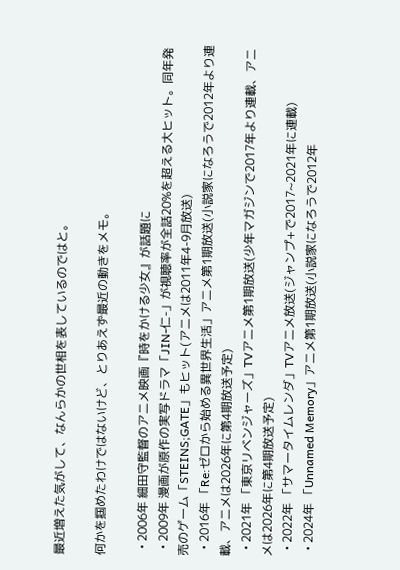最近増えた気がして、なんらかの世相を表しているのではと。

何かを掴めたわけではないけど、とりあえず最近の動きをメモ。

  • 2006年 細田守監督のアニメ映画『時をかける少女』が話題に
  • 2009年 漫画が原作の実写ドラマ「JIN-仁-」が視聴率が全話20%を超える大ヒット。同年発売のゲーム「STEINS;GATE」もヒット(アニメは2011年4-9月放送)
  • 2016年 「Re:ゼロから始める異世界生活」アニメ第1期放送(小説家になろうで2012年より連載、アニメは2026年に第4期放送予定)
  • 2021年 「東京リベンジャーズ」TVアニメ第1期放送(少年マガジンで2017年より連載、アニメは2026年に第4期放送予定)
  • 2022年 「サマータイムレンダ」TVアニメ放送(ジャンプ+で2017~2021年に連載)
  • 2024年 「Unnamed Memory」アニメ第1期放送(小説家になろうで2012年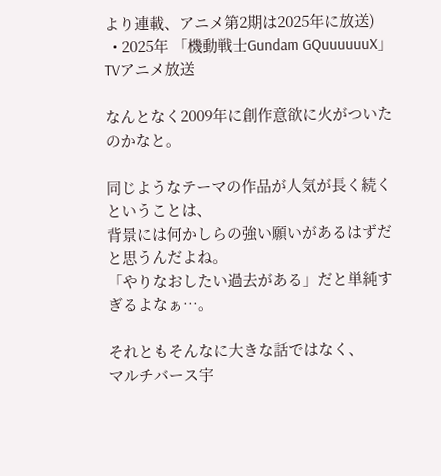より連載、アニメ第2期は2025年に放送)
  • 2025年 「機動戦士Gundam GQuuuuuuX」TVアニメ放送

なんとなく2009年に創作意欲に火がついたのかなと。

同じようなテーマの作品が人気が長く続くということは、
背景には何かしらの強い願いがあるはずだと思うんだよね。
「やりなおしたい過去がある」だと単純すぎるよなぁ…。

それともそんなに大きな話ではなく、
マルチバース宇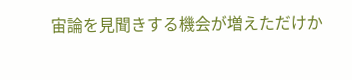宙論を見聞きする機会が増えただけか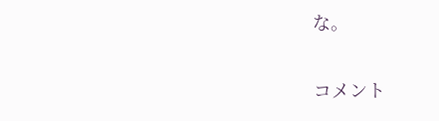な。

コメント